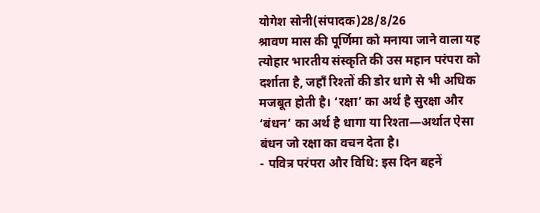योगेश सोनी(संपादक)28/8/26
श्रावण मास की पूर्णिमा को मनाया जाने वाला यह त्योहार भारतीय संस्कृति की उस महान परंपरा को दर्शाता है, जहाँ रिश्तों की डोर धागे से भी अधिक मजबूत होती है। ‘रक्षा’ का अर्थ है सुरक्षा और ‘बंधन’ का अर्थ है धागा या रिश्ता—अर्थात ऐसा बंधन जो रक्षा का वचन देता है।
- पवित्र परंपरा और विधि: इस दिन बहनें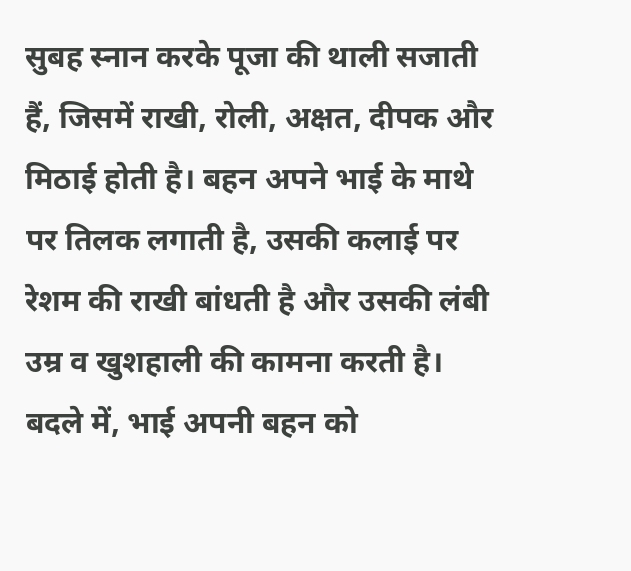सुबह स्नान करके पूजा की थाली सजाती हैं, जिसमें राखी, रोली, अक्षत, दीपक और मिठाई होती है। बहन अपने भाई के माथे पर तिलक लगाती है, उसकी कलाई पर रेशम की राखी बांधती है और उसकी लंबी उम्र व खुशहाली की कामना करती है। बदले में, भाई अपनी बहन को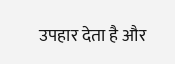उपहार देता है और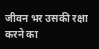जीवन भर उसकी रक्षा करने का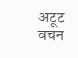अटूट वचन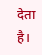देता है।